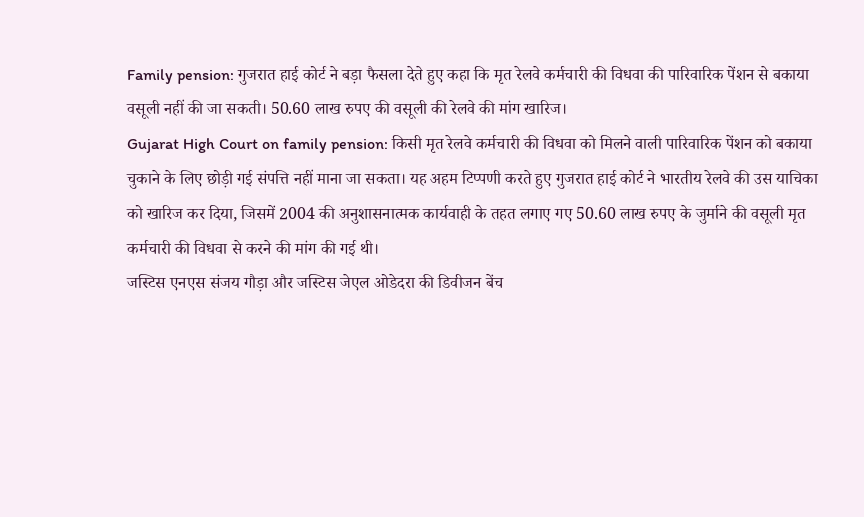Family pension: गुजरात हाई कोर्ट ने बड़ा फैसला देते हुए कहा कि मृत रेलवे कर्मचारी की विधवा की पारिवारिक पेंशन से बकाया वसूली नहीं की जा सकती। 50.60 लाख रुपए की वसूली की रेलवे की मांग खारिज।
Gujarat High Court on family pension: किसी मृत रेलवे कर्मचारी की विधवा को मिलने वाली पारिवारिक पेंशन को बकाया चुकाने के लिए छोड़ी गई संपत्ति नहीं माना जा सकता। यह अहम टिप्पणी करते हुए गुजरात हाई कोर्ट ने भारतीय रेलवे की उस याचिका को खारिज कर दिया, जिसमें 2004 की अनुशासनात्मक कार्यवाही के तहत लगाए गए 50.60 लाख रुपए के जुर्माने की वसूली मृत कर्मचारी की विधवा से करने की मांग की गई थी।
जस्टिस एनएस संजय गौड़ा और जस्टिस जेएल ओडेदरा की डिवीजन बेंच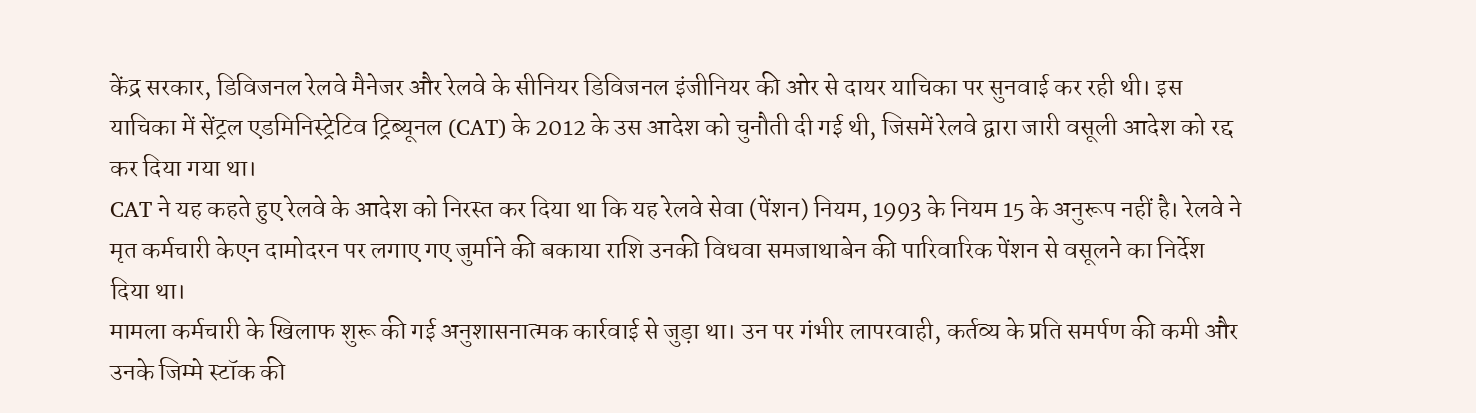केंद्र सरकार, डिविजनल रेलवे मैनेजर और रेलवे के सीनियर डिविजनल इंजीनियर की ओर से दायर याचिका पर सुनवाई कर रही थी। इस याचिका में सेंट्रल एडमिनिस्ट्रेटिव ट्रिब्यूनल (CAT) के 2012 के उस आदेश को चुनौती दी गई थी, जिसमें रेलवे द्वारा जारी वसूली आदेश को रद्द कर दिया गया था।
CAT ने यह कहते हुए रेलवे के आदेश को निरस्त कर दिया था कि यह रेलवे सेवा (पेंशन) नियम, 1993 के नियम 15 के अनुरूप नहीं है। रेलवे ने मृत कर्मचारी केएन दामोदरन पर लगाए गए जुर्माने की बकाया राशि उनकी विधवा समजाथाबेन की पारिवारिक पेंशन से वसूलने का निर्देश दिया था।
मामला कर्मचारी के खिलाफ शुरू की गई अनुशासनात्मक कार्रवाई से जुड़ा था। उन पर गंभीर लापरवाही, कर्तव्य के प्रति समर्पण की कमी और उनके जिम्मे स्टॉक की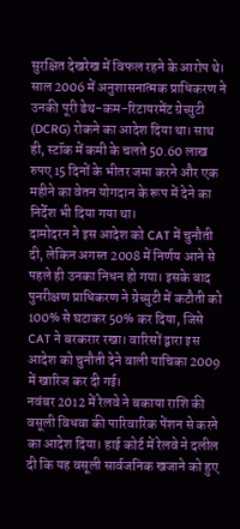सुरक्षित देखरेख में विफल रहने के आरोप थे। साल 2006 में अनुशासनात्मक प्राधिकरण ने उनकी पूरी डेथ-कम-रिटायरमेंट ग्रेच्युटी (DCRG) रोकने का आदेश दिया था। साथ ही, स्टॉक में कमी के चलते 50.60 लाख रुपए 15 दिनों के भीतर जमा करने और एक महीने का वेतन योगदान के रूप में देने का निर्देश भी दिया गया था।
दामोदरन ने इस आदेश को CAT में चुनौती दी, लेकिन अगस्त 2008 में निर्णय आने से पहले ही उनका निधन हो गया। इसके बाद पुनरीक्षण प्राधिकरण ने ग्रेच्युटी में कटौती को 100% से घटाकर 50% कर दिया, जिसे CAT ने बरकरार रखा। वारिसों द्वारा इस आदेश को चुनौती देने वाली याचिका 2009 में खारिज कर दी गई।
नवंबर 2012 में रेलवे ने बकाया राशि की वसूली विधवा की पारिवारिक पेंशन से करने का आदेश दिया। हाई कोर्ट में रेलवे ने दलील दी कि यह वसूली सार्वजनिक खजाने को हुए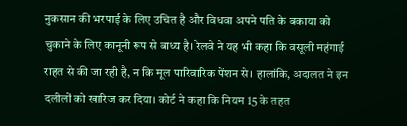नुकसान की भरपाई के लिए उचित है और विधवा अपने पति के बकाया को चुकाने के लिए कानूनी रूप से बाध्य है। रेलवे ने यह भी कहा कि वसूली महंगाई राहत से की जा रही है, न कि मूल पारिवारिक पेंशन से। हालांकि, अदालत ने इन दलीलों को खारिज कर दिया। कोर्ट ने कहा कि नियम 15 के तहत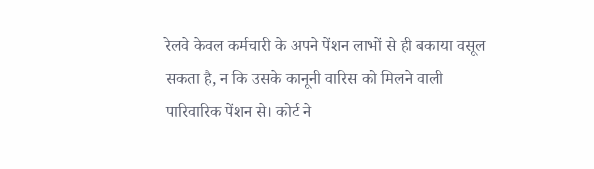रेलवे केवल कर्मचारी के अपने पेंशन लाभों से ही बकाया वसूल सकता है, न कि उसके कानूनी वारिस को मिलने वाली पारिवारिक पेंशन से। कोर्ट ने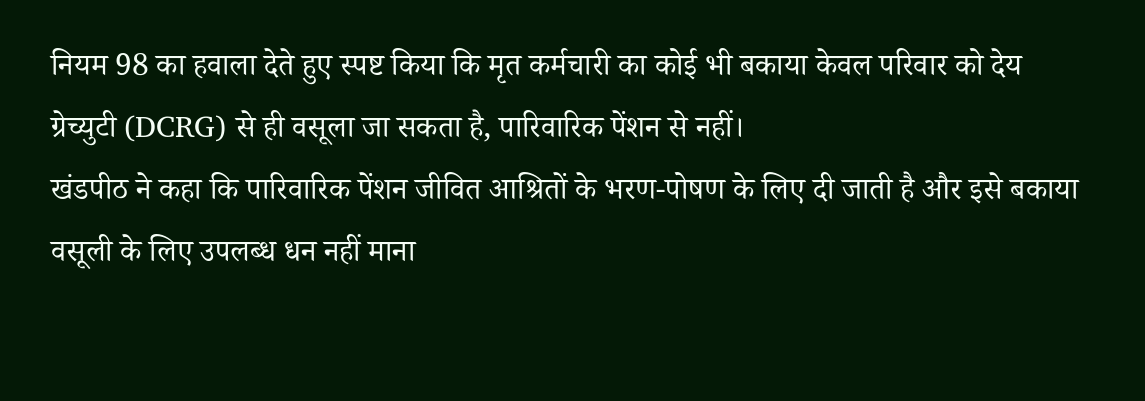नियम 98 का हवाला देते हुए स्पष्ट किया कि मृत कर्मचारी का कोई भी बकाया केवल परिवार को देय ग्रेच्युटी (DCRG) से ही वसूला जा सकता है, पारिवारिक पेंशन से नहीं।
खंडपीठ ने कहा कि पारिवारिक पेंशन जीवित आश्रितों के भरण-पोषण के लिए दी जाती है और इसे बकाया वसूली के लिए उपलब्ध धन नहीं माना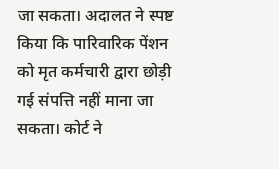जा सकता। अदालत ने स्पष्ट किया कि पारिवारिक पेंशन को मृत कर्मचारी द्वारा छोड़ी गई संपत्ति नहीं माना जा सकता। कोर्ट ने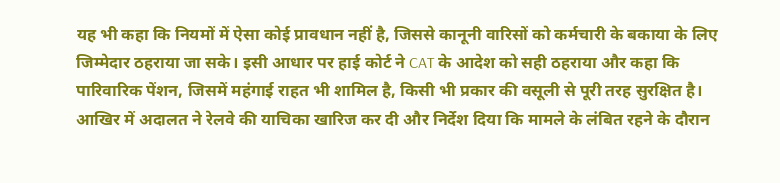यह भी कहा कि नियमों में ऐसा कोई प्रावधान नहीं है, जिससे कानूनी वारिसों को कर्मचारी के बकाया के लिए जिम्मेदार ठहराया जा सके। इसी आधार पर हाई कोर्ट ने CAT के आदेश को सही ठहराया और कहा कि पारिवारिक पेंशन, जिसमें महंगाई राहत भी शामिल है, किसी भी प्रकार की वसूली से पूरी तरह सुरक्षित है। आखिर में अदालत ने रेलवे की याचिका खारिज कर दी और निर्देश दिया कि मामले के लंबित रहने के दौरान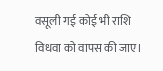वसूली गई कोई भी राशि विधवा को वापस की जाए।